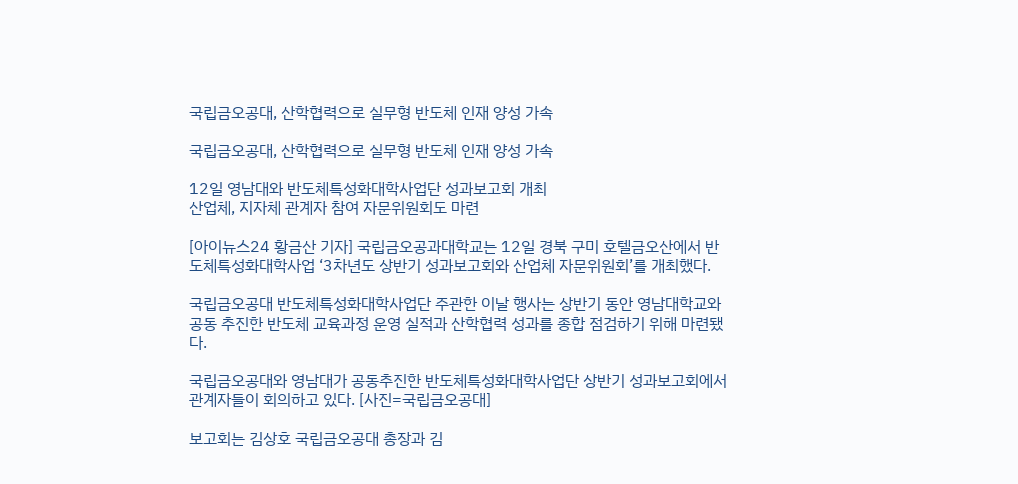국립금오공대, 산학협력으로 실무형 반도체 인재 양성 가속

국립금오공대, 산학협력으로 실무형 반도체 인재 양성 가속

12일 영남대와 반도체특성화대학사업단 성과보고회 개최
산업체, 지자체 관계자 참여 자문위원회도 마련

[아이뉴스24 황금산 기자] 국립금오공과대학교는 12일 경북 구미 호텔금오산에서 반도체특성화대학사업 ‘3차년도 상반기 성과보고회와 산업체 자문위원회’를 개최했다.

국립금오공대 반도체특성화대학사업단 주관한 이날 행사는 상반기 동안 영남대학교와 공동 추진한 반도체 교육과정 운영 실적과 산학협력 성과를 종합 점검하기 위해 마련됐다.

국립금오공대와 영남대가 공동추진한 반도체특성화대학사업단 상반기 성과보고회에서 관계자들이 회의하고 있다. [사진=국립금오공대]

보고회는 김상호 국립금오공대 총장과 김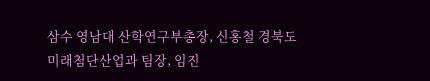삼수 영남대 산학연구부총장, 신홍철 경북도 미래첨단산업과 팀장, 임진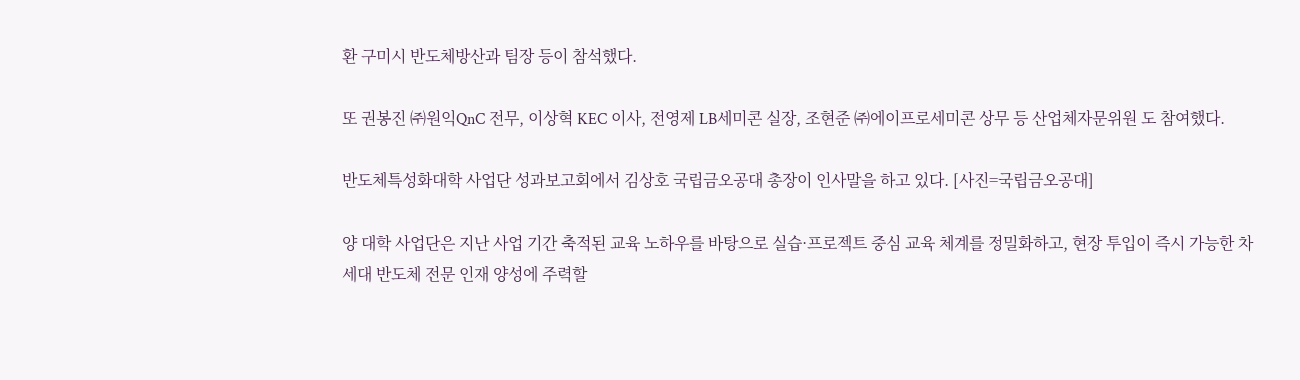환 구미시 반도체방산과 팀장 등이 참석했다.

또 권봉진 ㈜원익QnC 전무, 이상혁 KEC 이사, 전영제 LB세미콘 실장, 조현준 ㈜에이프로세미콘 상무 등 산업체자문위원 도 참여했다.

반도체특성화대학 사업단 성과보고회에서 김상호 국립금오공대 총장이 인사말을 하고 있다. [사진=국립금오공대]

양 대학 사업단은 지난 사업 기간 축적된 교육 노하우를 바탕으로 실습·프로젝트 중심 교육 체계를 정밀화하고, 현장 투입이 즉시 가능한 차세대 반도체 전문 인재 양성에 주력할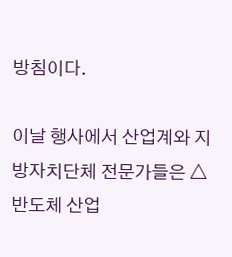방침이다.

이날 행사에서 산업계와 지방자치단체 전문가들은 △반도체 산업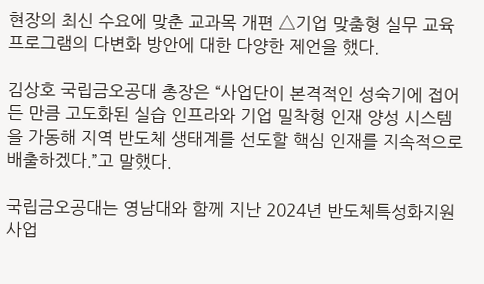현장의 최신 수요에 맞춘 교과목 개편 △기업 맞춤형 실무 교육 프로그램의 다변화 방안에 대한 다양한 제언을 했다.

김상호 국립금오공대 총장은 “사업단이 본격적인 성숙기에 접어든 만큼 고도화된 실습 인프라와 기업 밀착형 인재 양성 시스템을 가동해 지역 반도체 생태계를 선도할 핵심 인재를 지속적으로 배출하겠다.”고 말했다.

국립금오공대는 영남대와 함께 지난 2024년 반도체특성화지원사업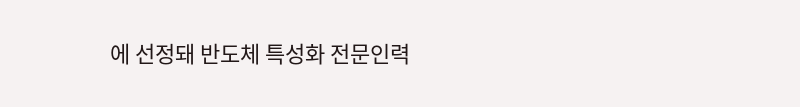에 선정돼 반도체 특성화 전문인력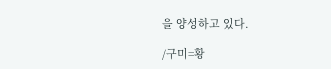을 양성하고 있다.

/구미=황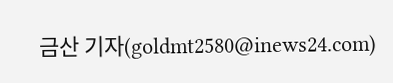금산 기자(goldmt2580@inews24.com)